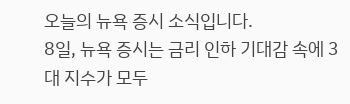오늘의 뉴욕 증시 소식입니다.
8일, 뉴욕 증시는 금리 인하 기대감 속에 3대 지수가 모두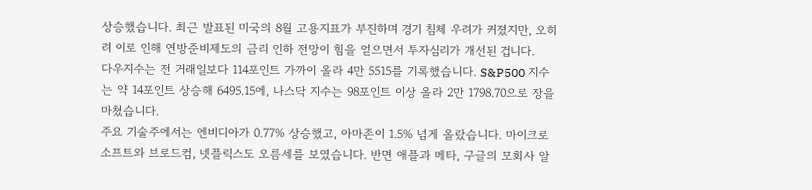상승했습니다. 최근 발표된 미국의 8월 고용지표가 부진하며 경기 침체 우려가 커졌지만, 오히려 이로 인해 연방준비제도의 금리 인하 전망이 힘을 얻으면서 투자심리가 개선된 겁니다.
다우지수는 전 거래일보다 114포인트 가까이 올라 4만 5515를 기록했습니다. S&P500 지수는 약 14포인트 상승해 6495.15에, 나스닥 지수는 98포인트 이상 올라 2만 1798.70으로 장을 마쳤습니다.
주요 기술주에서는 엔비디아가 0.77% 상승했고, 아마존이 1.5% 넘게 올랐습니다. 마이크로소프트와 브로드컴, 넷플릭스도 오름세를 보였습니다. 반면 애플과 메타, 구글의 모회사 알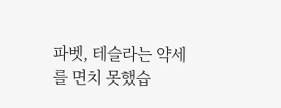파벳, 테슬라는 약세를 면치 못했습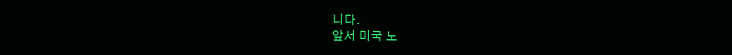니다.
앞서 미국 노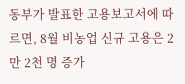동부가 발표한 고용보고서에 따르면, 8월 비농업 신규 고용은 2만 2천 명 증가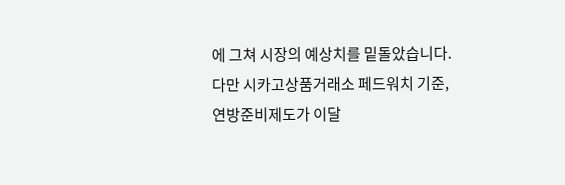에 그쳐 시장의 예상치를 밑돌았습니다. 다만 시카고상품거래소 페드워치 기준, 연방준비제도가 이달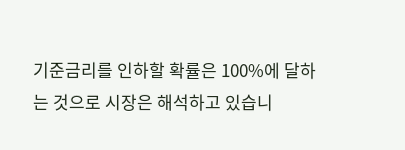기준금리를 인하할 확률은 100%에 달하는 것으로 시장은 해석하고 있습니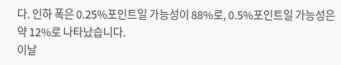다. 인하 폭은 0.25%포인트일 가능성이 88%로, 0.5%포인트일 가능성은 약 12%로 나타났습니다.
이날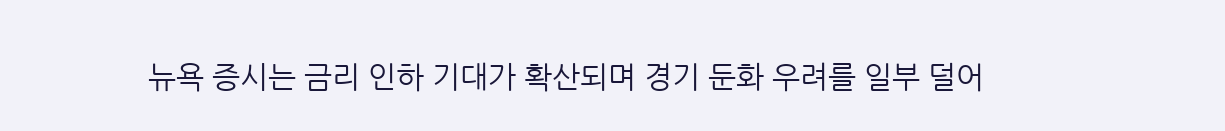뉴욕 증시는 금리 인하 기대가 확산되며 경기 둔화 우려를 일부 덜어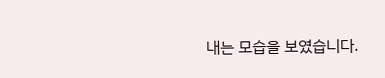내는 모습을 보였습니다.